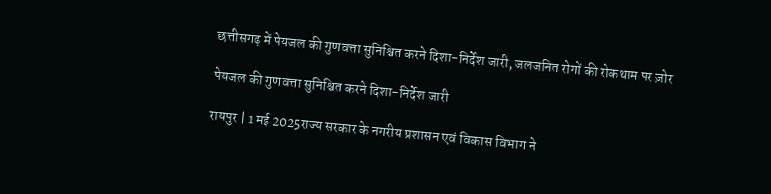छत्तीसगढ़ में पेयजल की गुणवत्ता सुनिश्चित करने दिशा-निर्देश जारी, जलजनित रोगों की रोकथाम पर ज़ोर

पेयजल की गुणवत्ता सुनिश्चित करने दिशा-निर्देश जारी

रायपुर | 1 मई 2025राज्य सरकार के नगरीय प्रशासन एवं विकास विभाग ने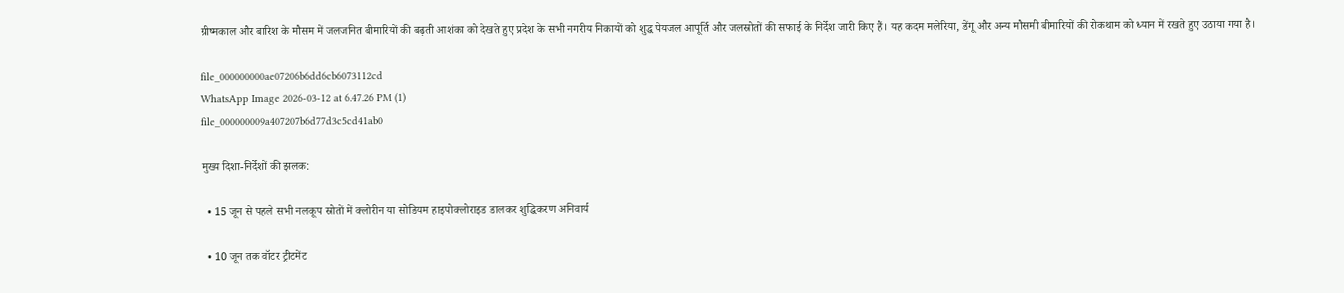ग्रीष्मकाल और बारिश के मौसम में जलजनित बीमारियों की बढ़ती आशंका को देखते हुए प्रदेश के सभी नगरीय निकायों को शुद्ध पेयजल आपूर्ति और जलस्रोतों की सफाई के निर्देश जारी किए हैं। यह कदम मलेरिया, डेंगू और अन्य मौसमी बीमारियों की रोकथाम को ध्यान में रखते हुए उठाया गया है।

file_000000000ae07206b6dd6cb6073112cd
WhatsApp Image 2026-03-12 at 6.47.26 PM (1)
file_000000009a407207b6d77d3c5cd41ab0

मुख्य दिशा-निर्देशों की झलक:

  • 15 जून से पहले सभी नलकूप स्रोतों में क्लोरीन या सोडियम हाइपोक्लोराइड डालकर शुद्धिकरण अनिवार्य

  • 10 जून तक वॉटर ट्रीटमेंट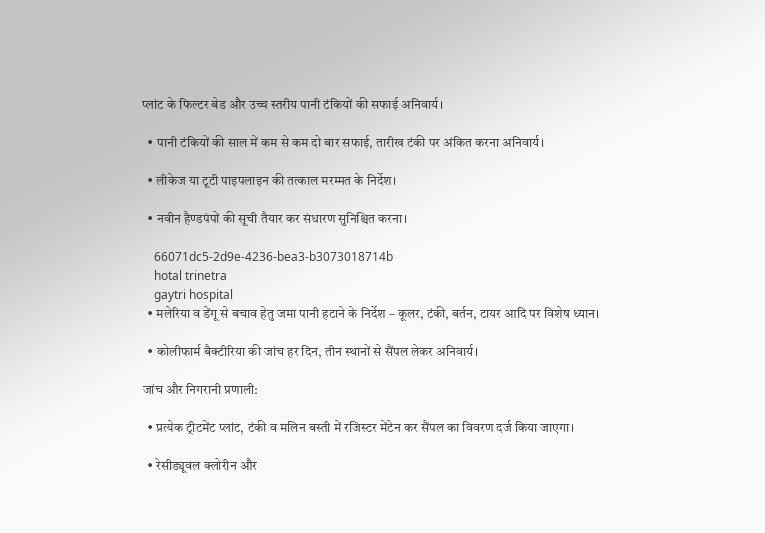प्लांट के फिल्टर बेड और उच्च स्तरीय पानी टंकियों की सफाई अनिवार्य।

  • पानी टंकियों की साल में कम से कम दो बार सफाई, तारीख टंकी पर अंकित करना अनिवार्य।

  • लीकेज या टूटी पाइपलाइन की तत्काल मरम्मत के निर्देश।

  • नवीन हैण्डपंपों की सूची तैयार कर संधारण सुनिश्चित करना।

    66071dc5-2d9e-4236-bea3-b3073018714b
    hotal trinetra
    gaytri hospital
  • मलेरिया व डेंगू से बचाव हेतु जमा पानी हटाने के निर्देश – कूलर, टंकी, बर्तन, टायर आदि पर विशेष ध्यान।

  • कोलीफार्म बैक्टीरिया की जांच हर दिन, तीन स्थानों से सैंपल लेकर अनिवार्य।

जांच और निगरानी प्रणाली:

  • प्रत्येक ट्रीटमेंट प्लांट, टंकी व मलिन बस्ती में रजिस्टर मेंटेन कर सैंपल का विवरण दर्ज किया जाएगा।

  • रेसीड्यूवल क्लोरीन और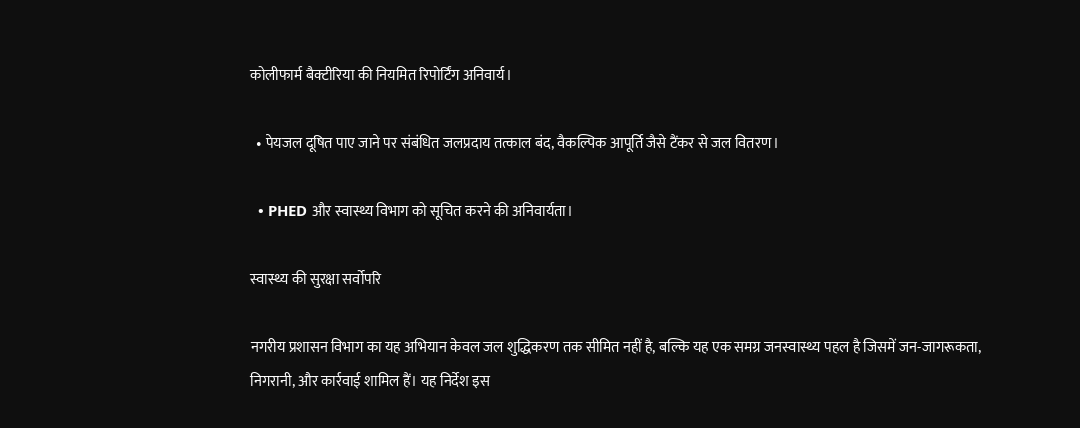कोलीफार्म बैक्टीरिया की नियमित रिपोर्टिंग अनिवार्य।

  • पेयजल दूषित पाए जाने पर संबंधित जलप्रदाय तत्काल बंद, वैकल्पिक आपूर्ति जैसे टैंकर से जल वितरण।

  • PHED और स्वास्थ्य विभाग को सूचित करने की अनिवार्यता।

स्वास्थ्य की सुरक्षा सर्वोपरि

नगरीय प्रशासन विभाग का यह अभियान केवल जल शुद्धिकरण तक सीमित नहीं है, बल्कि यह एक समग्र जनस्वास्थ्य पहल है जिसमें जन-जागरूकता, निगरानी, और कार्रवाई शामिल हैं। यह निर्देश इस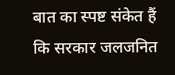बात का स्पष्ट संकेत हैं कि सरकार जलजनित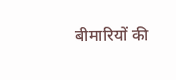बीमारियों की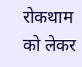रोकथाम को लेकर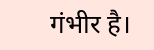गंभीर है।